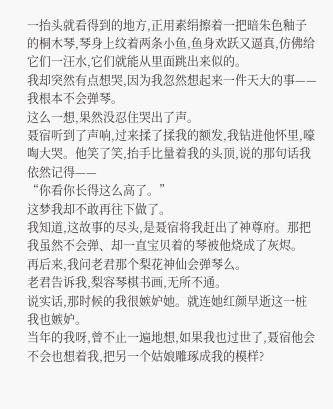一抬头就看得到的地方,正用素绢擦着一把暗朱色釉子的桐木琴,琴身上纹着两条小鱼,鱼身欢跃又逼真,仿佛给它们一汪水,它们就能从里面跳出来似的。
我却突然有点想哭,因为我忽然想起来一件天大的事——
我根本不会弹琴。
这么一想,果然没忍住哭出了声。
聂宿听到了声响,过来揉了揉我的额发,我钻进他怀里,嚎啕大哭。他笑了笑,抬手比量着我的头顶,说的那句话我依然记得——
“你看你长得这么高了。”
这梦我却不敢再往下做了。
我知道,这故事的尽头,是聂宿将我赶出了神尊府。那把我虽然不会弹、却一直宝贝着的琴被他烧成了灰烬。
再后来,我问老君那个梨花神仙会弹琴么。
老君告诉我,梨容琴棋书画,无所不通。
说实话,那时候的我很嫉妒她。就连她红颜早逝这一桩我也嫉妒。
当年的我呀,曾不止一遍地想,如果我也过世了,聂宿他会不会也想着我,把另一个姑娘雕琢成我的模样?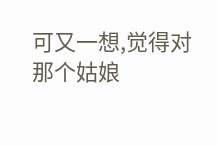可又一想,觉得对那个姑娘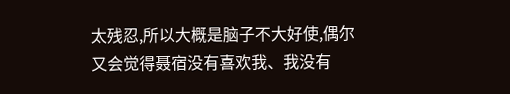太残忍,所以大概是脑子不大好使,偶尔又会觉得聂宿没有喜欢我、我没有